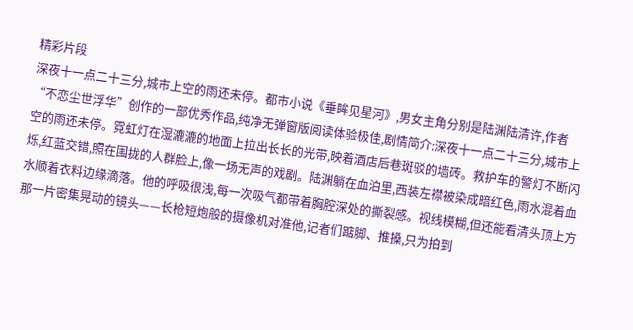精彩片段
深夜十一点二十三分,城市上空的雨还未停。都市小说《垂眸见星河》,男女主角分别是陆渊陆清许,作者“不恋尘世浮华”创作的一部优秀作品,纯净无弹窗版阅读体验极佳,剧情简介:深夜十一点二十三分,城市上空的雨还未停。霓虹灯在湿漉漉的地面上拉出长长的光带,映着酒店后巷斑驳的墙砖。救护车的警灯不断闪烁,红蓝交错,照在围拢的人群脸上,像一场无声的戏剧。陆渊躺在血泊里,西装左襟被染成暗红色,雨水混着血水顺着衣料边缘滴落。他的呼吸很浅,每一次吸气都带着胸腔深处的撕裂感。视线模糊,但还能看清头顶上方那一片密集晃动的镜头——长枪短炮般的摄像机对准他,记者们踮脚、推搡,只为拍到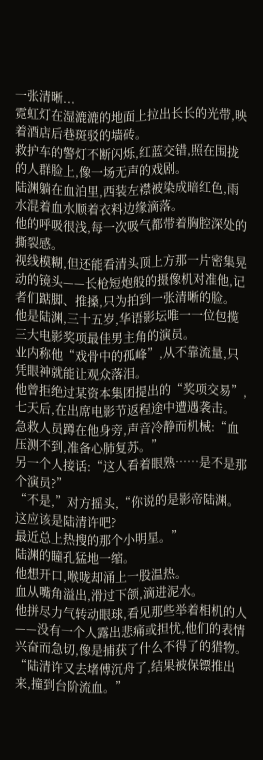一张清晰...
霓虹灯在湿漉漉的地面上拉出长长的光带,映着酒店后巷斑驳的墙砖。
救护车的警灯不断闪烁,红蓝交错,照在围拢的人群脸上,像一场无声的戏剧。
陆渊躺在血泊里,西装左襟被染成暗红色,雨水混着血水顺着衣料边缘滴落。
他的呼吸很浅,每一次吸气都带着胸腔深处的撕裂感。
视线模糊,但还能看清头顶上方那一片密集晃动的镜头——长枪短炮般的摄像机对准他,记者们踮脚、推搡,只为拍到一张清晰的脸。
他是陆渊,三十五岁,华语影坛唯一一位包揽三大电影奖项最佳男主角的演员。
业内称他“戏骨中的孤峰”,从不靠流量,只凭眼神就能让观众落泪。
他曾拒绝过某资本集团提出的“奖项交易”,七天后,在出席电影节返程途中遭遇袭击。
急救人员蹲在他身旁,声音冷静而机械:“血压测不到,准备心肺复苏。”
另一个人接话:“这人看着眼熟……是不是那个演员?”
“不是,”对方摇头,“你说的是影帝陆渊。
这应该是陆清许吧?
最近总上热搜的那个小明星。”
陆渊的瞳孔猛地一缩。
他想开口,喉咙却涌上一股温热。
血从嘴角溢出,滑过下颌,滴进泥水。
他拼尽力气转动眼球,看见那些举着相机的人——没有一个人露出悲痛或担忧,他们的表情兴奋而急切,像是捕获了什么不得了的猎物。
“陆清许又去堵傅沉舟了,结果被保镖推出来,撞到台阶流血。”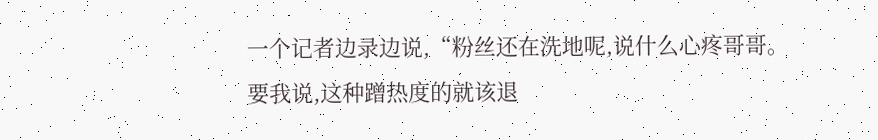一个记者边录边说,“粉丝还在洗地呢,说什么心疼哥哥。
要我说,这种蹭热度的就该退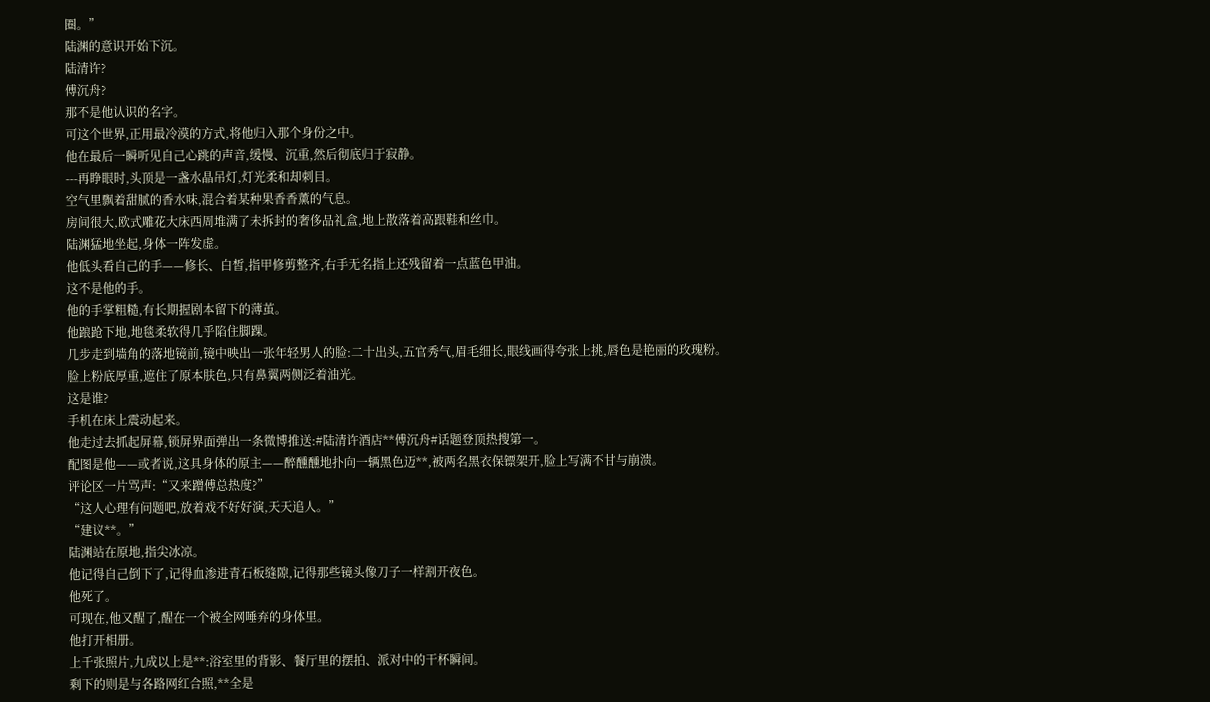圈。”
陆渊的意识开始下沉。
陆清许?
傅沉舟?
那不是他认识的名字。
可这个世界,正用最冷漠的方式,将他归入那个身份之中。
他在最后一瞬听见自己心跳的声音,缓慢、沉重,然后彻底归于寂静。
---再睁眼时,头顶是一盏水晶吊灯,灯光柔和却刺目。
空气里飘着甜腻的香水味,混合着某种果香香薰的气息。
房间很大,欧式雕花大床西周堆满了未拆封的奢侈品礼盒,地上散落着高跟鞋和丝巾。
陆渊猛地坐起,身体一阵发虚。
他低头看自己的手——修长、白皙,指甲修剪整齐,右手无名指上还残留着一点蓝色甲油。
这不是他的手。
他的手掌粗糙,有长期握剧本留下的薄茧。
他踉跄下地,地毯柔软得几乎陷住脚踝。
几步走到墙角的落地镜前,镜中映出一张年轻男人的脸:二十出头,五官秀气,眉毛细长,眼线画得夸张上挑,唇色是艳丽的玫瑰粉。
脸上粉底厚重,遮住了原本肤色,只有鼻翼两侧泛着油光。
这是谁?
手机在床上震动起来。
他走过去抓起屏幕,锁屏界面弹出一条微博推送:#陆清许酒店**傅沉舟#话题登顶热搜第一。
配图是他——或者说,这具身体的原主——醉醺醺地扑向一辆黑色迈**,被两名黑衣保镖架开,脸上写满不甘与崩溃。
评论区一片骂声:“又来蹭傅总热度?”
“这人心理有问题吧,放着戏不好好演,天天追人。”
“建议**。”
陆渊站在原地,指尖冰凉。
他记得自己倒下了,记得血渗进青石板缝隙,记得那些镜头像刀子一样割开夜色。
他死了。
可现在,他又醒了,醒在一个被全网唾弃的身体里。
他打开相册。
上千张照片,九成以上是**:浴室里的背影、餐厅里的摆拍、派对中的干杯瞬间。
剩下的则是与各路网红合照,**全是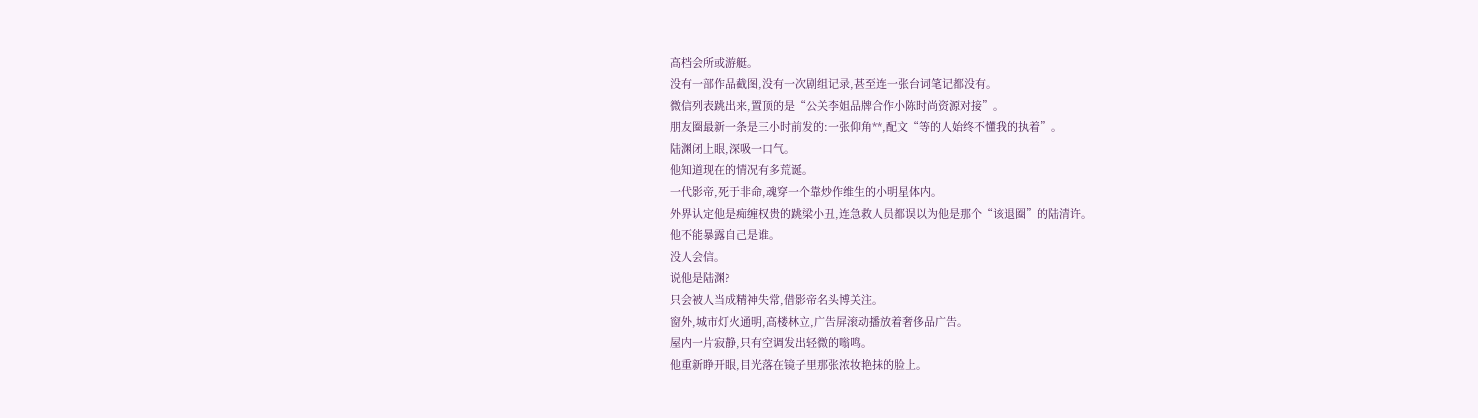高档会所或游艇。
没有一部作品截图,没有一次剧组记录,甚至连一张台词笔记都没有。
微信列表跳出来,置顶的是“公关李姐品牌合作小陈时尚资源对接”。
朋友圈最新一条是三小时前发的:一张仰角**,配文“等的人始终不懂我的执着”。
陆渊闭上眼,深吸一口气。
他知道现在的情况有多荒诞。
一代影帝,死于非命,魂穿一个靠炒作维生的小明星体内。
外界认定他是痴缠权贵的跳梁小丑,连急救人员都误以为他是那个“该退圈”的陆清许。
他不能暴露自己是谁。
没人会信。
说他是陆渊?
只会被人当成精神失常,借影帝名头博关注。
窗外,城市灯火通明,高楼林立,广告屏滚动播放着奢侈品广告。
屋内一片寂静,只有空调发出轻微的嗡鸣。
他重新睁开眼,目光落在镜子里那张浓妆艳抹的脸上。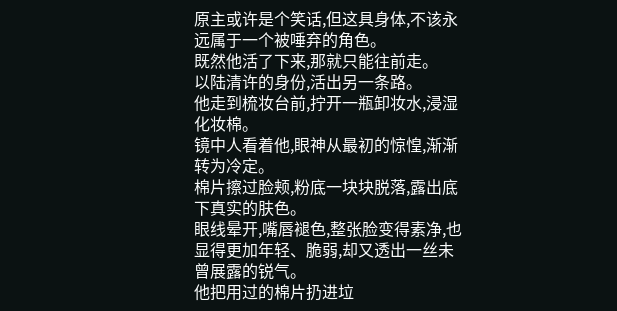原主或许是个笑话,但这具身体,不该永远属于一个被唾弃的角色。
既然他活了下来,那就只能往前走。
以陆清许的身份,活出另一条路。
他走到梳妆台前,拧开一瓶卸妆水,浸湿化妆棉。
镜中人看着他,眼神从最初的惊惶,渐渐转为冷定。
棉片擦过脸颊,粉底一块块脱落,露出底下真实的肤色。
眼线晕开,嘴唇褪色,整张脸变得素净,也显得更加年轻、脆弱,却又透出一丝未曾展露的锐气。
他把用过的棉片扔进垃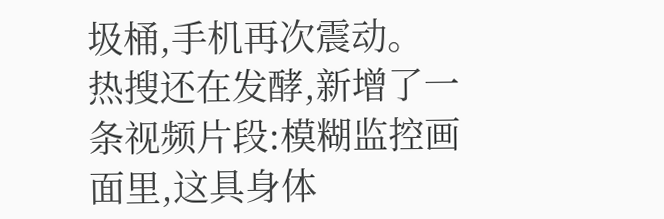圾桶,手机再次震动。
热搜还在发酵,新增了一条视频片段:模糊监控画面里,这具身体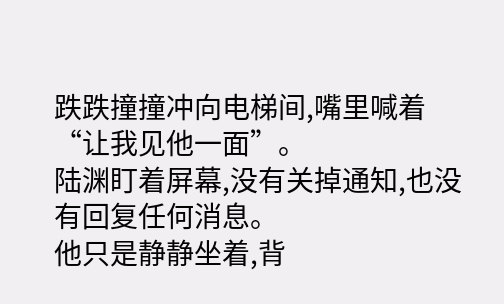跌跌撞撞冲向电梯间,嘴里喊着“让我见他一面”。
陆渊盯着屏幕,没有关掉通知,也没有回复任何消息。
他只是静静坐着,背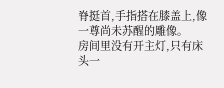脊挺首,手指搭在膝盖上,像一尊尚未苏醒的雕像。
房间里没有开主灯,只有床头一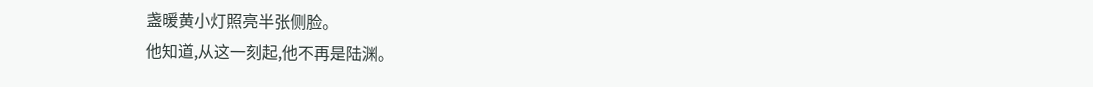盏暖黄小灯照亮半张侧脸。
他知道,从这一刻起,他不再是陆渊。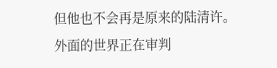但他也不会再是原来的陆清许。
外面的世界正在审判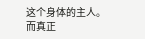这个身体的主人。
而真正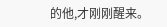的他,才刚刚醒来。